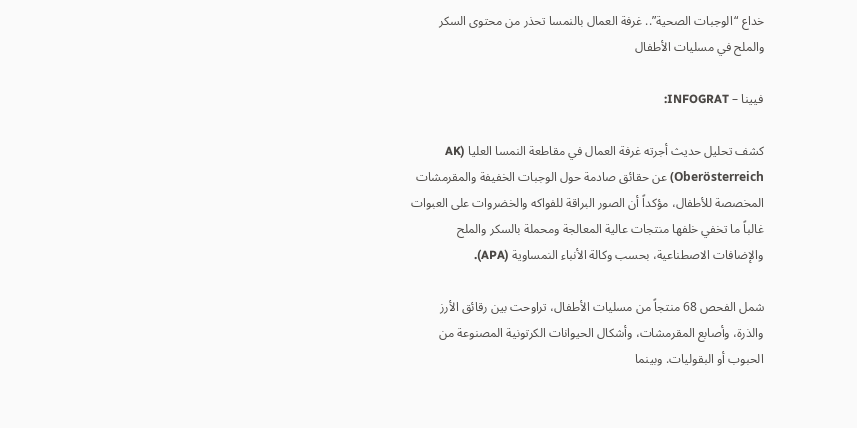خداع “الوجبات الصحية”.. غرفة العمال بالنمسا تحذر من محتوى السكر والملح في مسليات الأطفال

فيينا – INFOGRAT:

كشف تحليل حديث أجرته غرفة العمال في مقاطعة النمسا العليا (AK Oberösterreich) عن حقائق صادمة حول الوجبات الخفيفة والمقرمشات المخصصة للأطفال، مؤكداً أن الصور البراقة للفواكه والخضروات على العبوات غالباً ما تخفي خلفها منتجات عالية المعالجة ومحملة بالسكر والملح والإضافات الاصطناعية، بحسب وكالة الأنباء النمساوية (APA).

شمل الفحص 68 منتجاً من مسليات الأطفال، تراوحت بين رقائق الأرز والذرة، وأصابع المقرمشات، وأشكال الحيوانات الكرتونية المصنوعة من الحبوب أو البقوليات. وبينما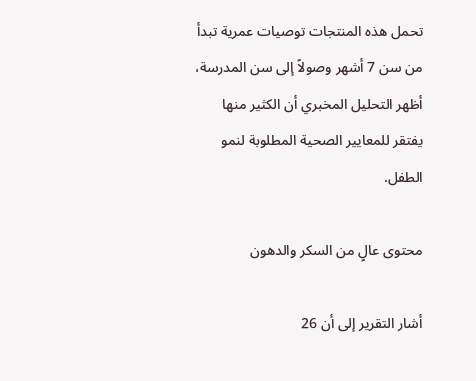تحمل هذه المنتجات توصيات عمرية تبدأ من سن 7 أشهر وصولاً إلى سن المدرسة، أظهر التحليل المخبري أن الكثير منها يفتقر للمعايير الصحية المطلوبة لنمو الطفل.

محتوى عالٍ من السكر والدهون

أشار التقرير إلى أن 26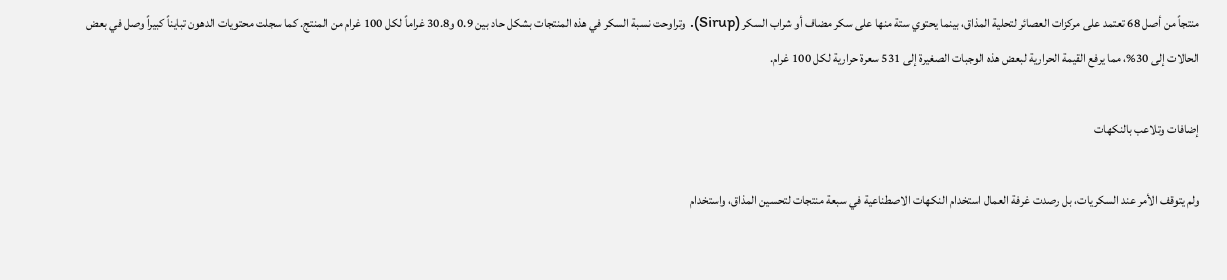منتجاً من أصل 68 تعتمد على مركزات العصائر لتحلية المذاق، بينما يحتوي ستة منها على سكر مضاف أو شراب السكر (Sirup). وتراوحت نسبة السكر في هذه المنتجات بشكل حاد بين 0.9 و30.8 غراماً لكل 100 غرام من المنتج. كما سجلت محتويات الدهون تبايناً كبيراً وصل في بعض الحالات إلى 30%، مما يرفع القيمة الحرارية لبعض هذه الوجبات الصغيرة إلى 531 سعرة حرارية لكل 100 غرام.

إضافات وتلاعب بالنكهات

ولم يتوقف الأمر عند السكريات، بل رصدت غرفة العمال استخدام النكهات الاصطناعية في سبعة منتجات لتحسين المذاق، واستخدام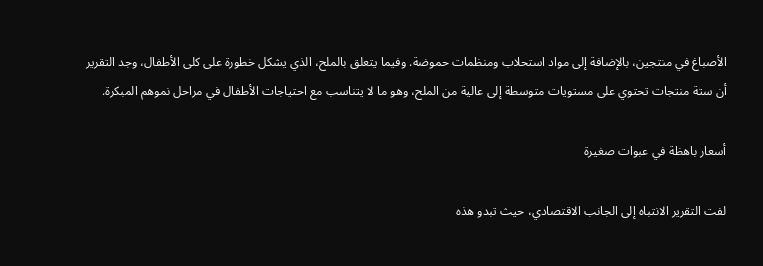الأصباغ في منتجين، بالإضافة إلى مواد استحلاب ومنظمات حموضة. وفيما يتعلق بالملح، الذي يشكل خطورة على كلى الأطفال، وجد التقرير أن ستة منتجات تحتوي على مستويات متوسطة إلى عالية من الملح، وهو ما لا يتناسب مع احتياجات الأطفال في مراحل نموهم المبكرة.

أسعار باهظة في عبوات صغيرة

لفت التقرير الانتباه إلى الجانب الاقتصادي، حيث تبدو هذه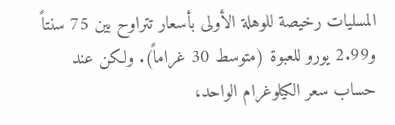المسليات رخيصة للوهلة الأولى بأسعار تتراوح بين 75 سنتاً و2.99 يورو للعبوة (متوسط 30 غراماً). ولكن عند حساب سعر الكيلوغرام الواحد،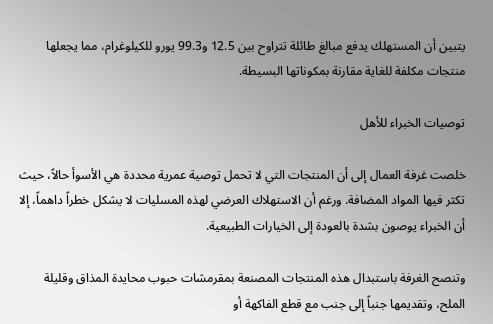يتبين أن المستهلك يدفع مبالغ طائلة تتراوح بين 12.5 و99.3 يورو للكيلوغرام، مما يجعلها منتجات مكلفة للغاية مقارنة بمكوناتها البسيطة.

توصيات الخبراء للأهل

خلصت غرفة العمال إلى أن المنتجات التي لا تحمل توصية عمرية محددة هي الأسوأ حالاً، حيث تكثر فيها المواد المضافة. ورغم أن الاستهلاك العرضي لهذه المسليات لا يشكل خطراً داهماً، إلا أن الخبراء يوصون بشدة بالعودة إلى الخيارات الطبيعية.

وتنصح الغرفة باستبدال هذه المنتجات المصنعة بمقرمشات حبوب محايدة المذاق وقليلة الملح، وتقديمها جنباً إلى جنب مع قطع الفاكهة أو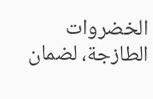الخضروات الطازجة، لضمان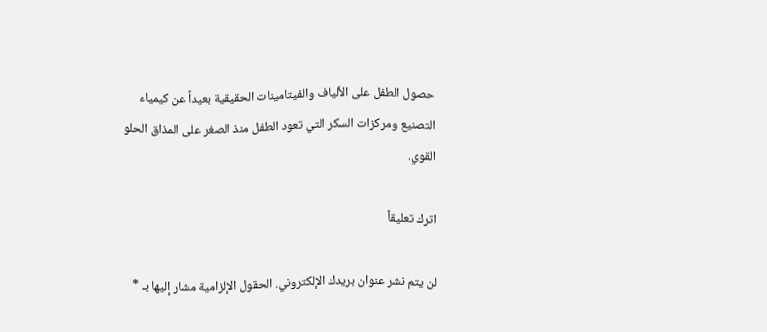حصول الطفل على الألياف والفيتامينات الحقيقية بعيداً عن كيمياء التصنيع ومركزات السكر التي تعود الطفل منذ الصغر على المذاق الحلو القوي.

اترك تعليقاً

لن يتم نشر عنوان بريدك الإلكتروني. الحقول الإلزامية مشار إليها بـ *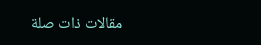مقالات ذات صلة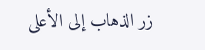زر الذهاب إلى الأعلى